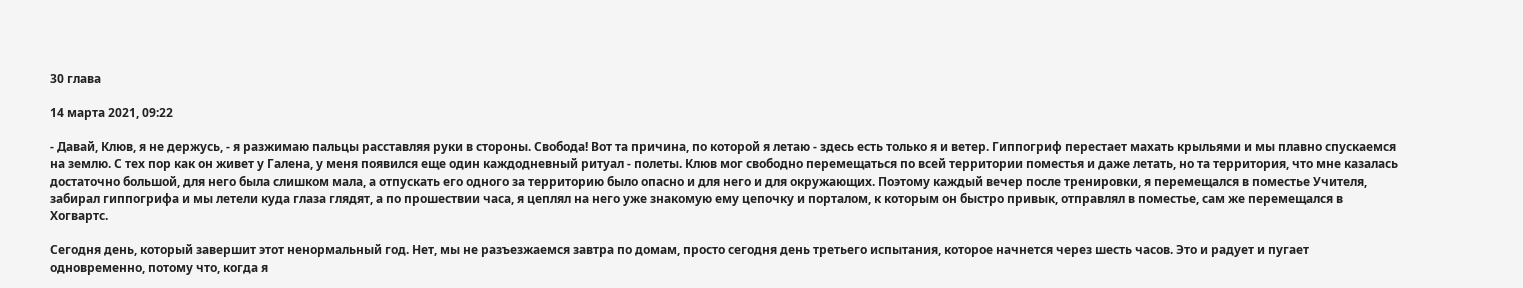30 глава

14 марта 2021, 09:22

- Давай, Клюв, я не держусь, - я разжимаю пальцы расставляя руки в стороны. Свобода! Вот та причина, по которой я летаю - здесь есть только я и ветер. Гиппогриф перестает махать крыльями и мы плавно спускаемся на землю. С тех пор как он живет у Галена, у меня появился еще один каждодневный ритуал - полеты. Клюв мог свободно перемещаться по всей территории поместья и даже летать, но та территория, что мне казалась достаточно большой, для него была слишком мала, а отпускать его одного за территорию было опасно и для него и для окружающих. Поэтому каждый вечер после тренировки, я перемещался в поместье Учителя, забирал гиппогрифа и мы летели куда глаза глядят, а по прошествии часа, я цеплял на него уже знакомую ему цепочку и порталом, к которым он быстро привык, отправлял в поместье, сам же перемещался в Хогвартс.

Сегодня день, который завершит этот ненормальный год. Нет, мы не разъезжаемся завтра по домам, просто сегодня день третьего испытания, которое начнется через шесть часов. Это и радует и пугает одновременно, потому что, когда я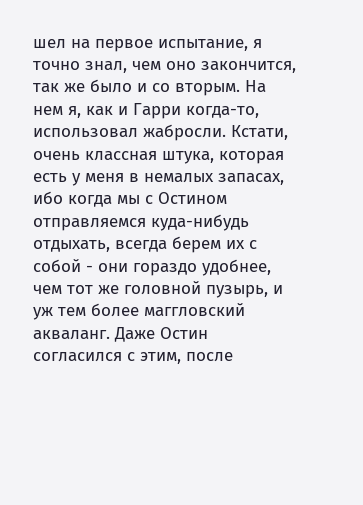шел на первое испытание, я точно знал, чем оно закончится, так же было и со вторым. На нем я, как и Гарри когда-то, использовал жабросли. Кстати, очень классная штука, которая есть у меня в немалых запасах, ибо когда мы с Остином отправляемся куда-нибудь отдыхать, всегда берем их с собой - они гораздо удобнее, чем тот же головной пузырь, и уж тем более маггловский акваланг. Даже Остин согласился с этим, после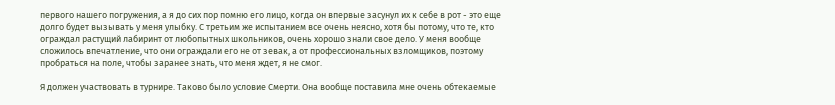первого нашего погружения, а я до сих пор помню его лицо, когда он впервые засунул их к себе в рот - это еще долго будет вызывать у меня улыбку. С третьим же испытанием все очень неясно, хотя бы потому, что те, кто ограждал растущий лабиринт от любопытных школьников, очень хорошо знали свое дело. У меня вообще сложилось впечатление, что они ограждали его не от зевак, а от профессиональных взломщиков, поэтому пробраться на поле, чтобы заранее знать, что меня ждет, я не смог.

Я должен участвовать в турнире. Таково было условие Смерти. Она вообще поставила мне очень обтекаемые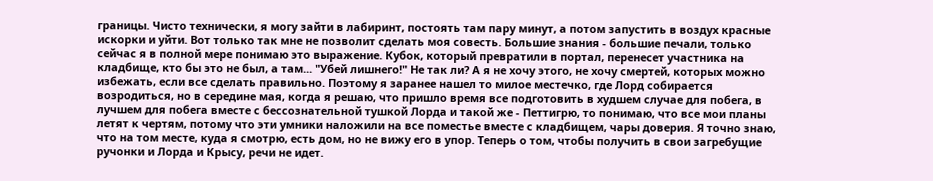границы. Чисто технически, я могу зайти в лабиринт, постоять там пару минут, а потом запустить в воздух красные искорки и уйти. Вот только так мне не позволит сделать моя совесть. Большие знания - большие печали, только сейчас я в полной мере понимаю это выражение. Кубок, который превратили в портал, перенесет участника на кладбище, кто бы это не был, а там... "Убей лишнего!" Не так ли? А я не хочу этого, не хочу смертей, которых можно избежать, если все сделать правильно. Поэтому я заранее нашел то милое местечко, где Лорд собирается возродиться, но в середине мая, когда я решаю, что пришло время все подготовить в худшем случае для побега, в лучшем для побега вместе с бессознательной тушкой Лорда и такой же - Петтигрю, то понимаю, что все мои планы летят к чертям, потому что эти умники наложили на все поместье вместе с кладбищем, чары доверия. Я точно знаю, что на том месте, куда я смотрю, есть дом, но не вижу его в упор. Теперь о том, чтобы получить в свои загребущие ручонки и Лорда и Крысу, речи не идет.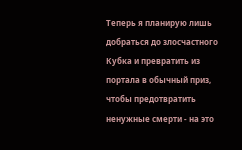Теперь я планирую лишь добраться до злосчастного Кубка и превратить из портала в обычный приз, чтобы предотвратить ненужные смерти - на это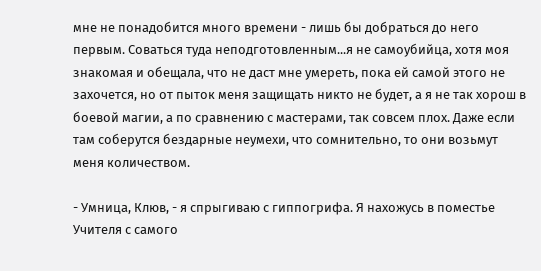мне не понадобится много времени - лишь бы добраться до него первым. Соваться туда неподготовленным...я не самоубийца, хотя моя знакомая и обещала, что не даст мне умереть, пока ей самой этого не захочется, но от пыток меня защищать никто не будет, а я не так хорош в боевой магии, а по сравнению с мастерами, так совсем плох. Даже если там соберутся бездарные неумехи, что сомнительно, то они возьмут меня количеством.

- Умница, Клюв, - я спрыгиваю с гиппогрифа. Я нахожусь в поместье Учителя с самого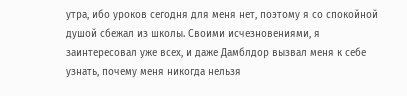утра, ибо уроков сегодня для меня нет, поэтому я со спокойной душой сбежал из школы. Своими исчезновениями, я заинтересовал уже всех, и даже Дамблдор вызвал меня к себе узнать, почему меня никогда нельзя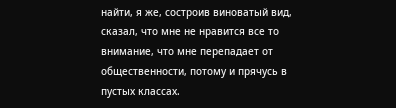найти, я же, состроив виноватый вид, сказал, что мне не нравится все то внимание, что мне перепадает от общественности, потому и прячусь в пустых классах.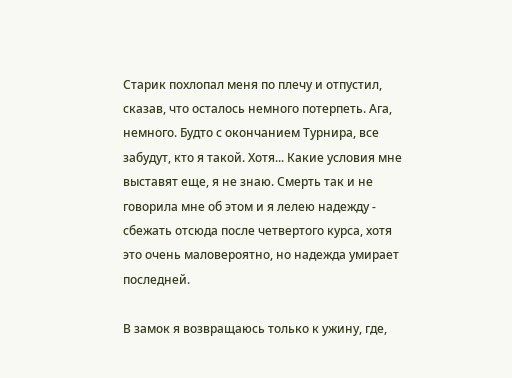Старик похлопал меня по плечу и отпустил, сказав, что осталось немного потерпеть. Ага, немного. Будто с окончанием Турнира, все забудут, кто я такой. Хотя... Какие условия мне выставят еще, я не знаю. Смерть так и не говорила мне об этом и я лелею надежду - сбежать отсюда после четвертого курса, хотя это очень маловероятно, но надежда умирает последней.

В замок я возвращаюсь только к ужину, где,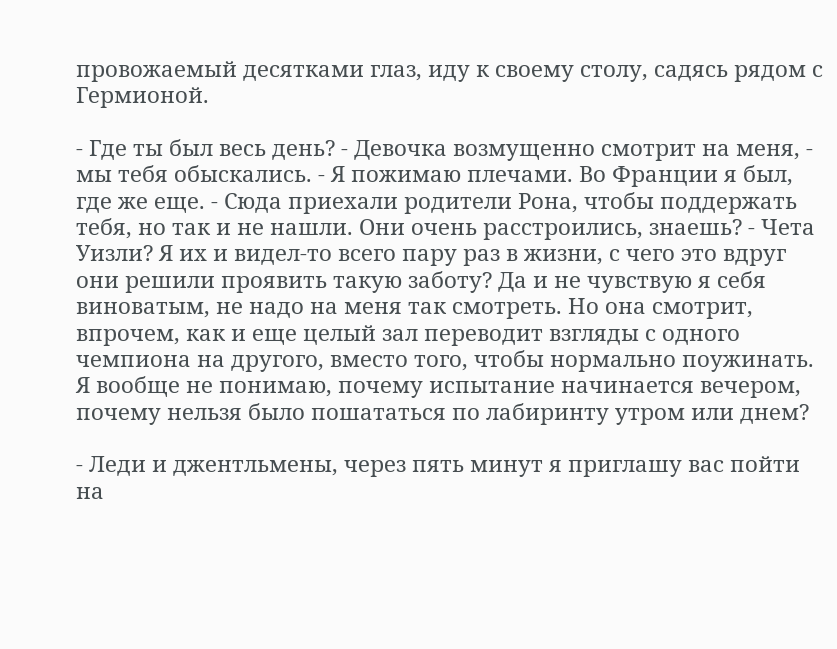провожаемый десятками глаз, иду к своему столу, садясь рядом с Гермионой.

- Где ты был весь день? - Девочка возмущенно смотрит на меня, - мы тебя обыскались. - Я пожимаю плечами. Во Франции я был, где же еще. - Сюда приехали родители Рона, чтобы поддержать тебя, но так и не нашли. Они очень расстроились, знаешь? - Чета Уизли? Я их и видел-то всего пару раз в жизни, с чего это вдруг они решили проявить такую заботу? Да и не чувствую я себя виноватым, не надо на меня так смотреть. Но она смотрит, впрочем, как и еще целый зал переводит взгляды с одного чемпиона на другого, вместо того, чтобы нормально поужинать. Я вообще не понимаю, почему испытание начинается вечером, почему нельзя было пошататься по лабиринту утром или днем?

- Леди и джентльмены, через пять минут я приглашу вас пойти на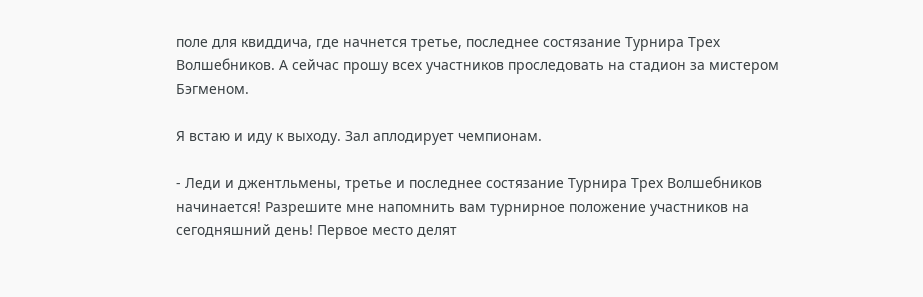поле для квиддича, где начнется третье, последнее состязание Турнира Трех Волшебников. А сейчас прошу всех участников проследовать на стадион за мистером Бэгменом.

Я встаю и иду к выходу. Зал аплодирует чемпионам.

- Леди и джентльмены, третье и последнее состязание Турнира Трех Волшебников начинается! Разрешите мне напомнить вам турнирное положение участников на сегодняшний день! Первое место делят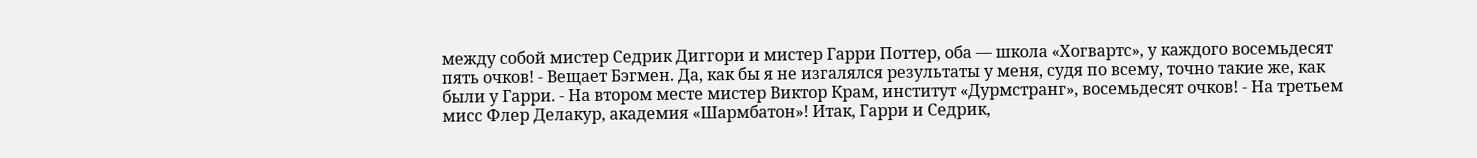между собой мистер Седрик Диггори и мистер Гарри Поттер, оба — школа «Хогвартс», у каждого восемьдесят пять очков! - Вещает Бэгмен. Да, как бы я не изгалялся результаты у меня, судя по всему, точно такие же, как были у Гарри. - На втором месте мистер Виктор Крам, институт «Дурмстранг», восемьдесят очков! - На третьем мисс Флер Делакур, академия «Шармбатон»! Итак, Гарри и Седрик,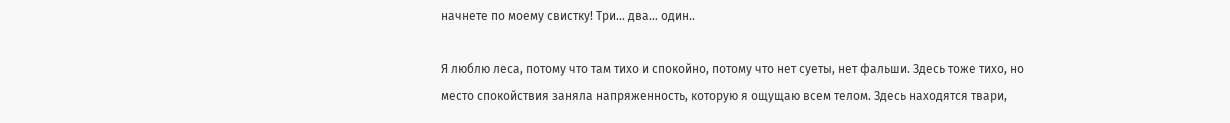начнете по моему свистку! Три... два... один..

Я люблю леса, потому что там тихо и спокойно, потому что нет суеты, нет фальши. Здесь тоже тихо, но место спокойствия заняла напряженность, которую я ощущаю всем телом. Здесь находятся твари,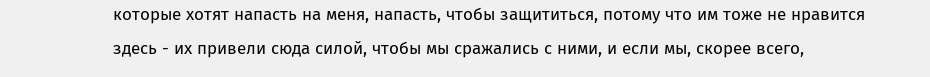которые хотят напасть на меня, напасть, чтобы защититься, потому что им тоже не нравится здесь - их привели сюда силой, чтобы мы сражались с ними, и если мы, скорее всего,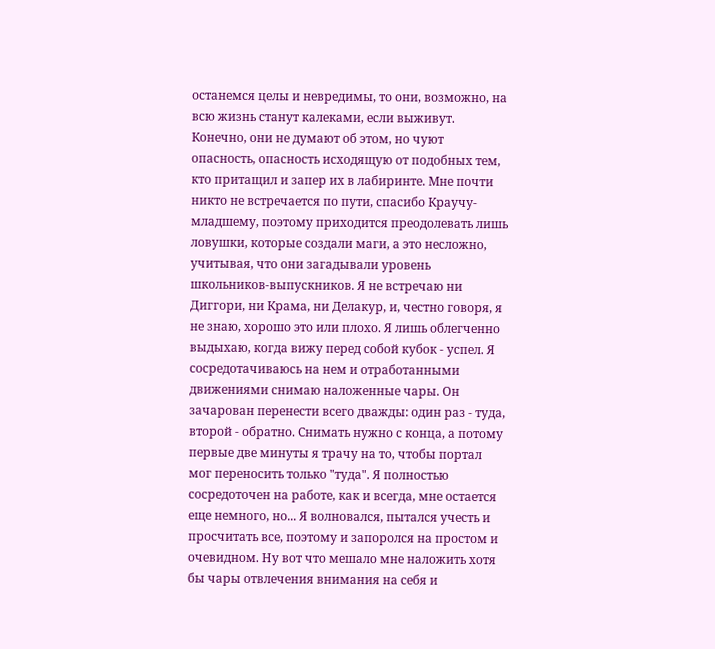останемся целы и невредимы, то они, возможно, на всю жизнь станут калеками, если выживут. Конечно, они не думают об этом, но чуют опасность, опасность исходящую от подобных тем, кто притащил и запер их в лабиринте. Мне почти никто не встречается по пути, спасибо Краучу-младшему, поэтому приходится преодолевать лишь ловушки, которые создали маги, а это несложно, учитывая, что они загадывали уровень школьников-выпускников. Я не встречаю ни Диггори, ни Крама, ни Делакур, и, честно говоря, я не знаю, хорошо это или плохо. Я лишь облегченно выдыхаю, когда вижу перед собой кубок - успел. Я сосредотачиваюсь на нем и отработанными движениями снимаю наложенные чары. Он зачарован перенести всего дважды: один раз - туда, второй - обратно. Снимать нужно с конца, а потому первые две минуты я трачу на то, чтобы портал мог переносить только "туда". Я полностью сосредоточен на работе, как и всегда, мне остается еще немного, но... Я волновался, пытался учесть и просчитать все, поэтому и запоролся на простом и очевидном. Ну вот что мешало мне наложить хотя бы чары отвлечения внимания на себя и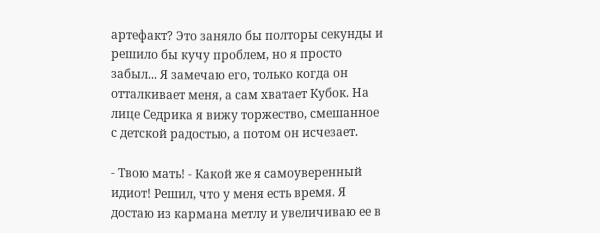артефакт? Это заняло бы полторы секунды и решило бы кучу проблем, но я просто забыл... Я замечаю его, только когда он отталкивает меня, а сам хватает Кубок. На лице Седрика я вижу торжество, смешанное с детской радостью, а потом он исчезает.

- Твою мать! - Какой же я самоуверенный идиот! Решил, что у меня есть время. Я достаю из кармана метлу и увеличиваю ее в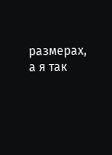размерах, а я так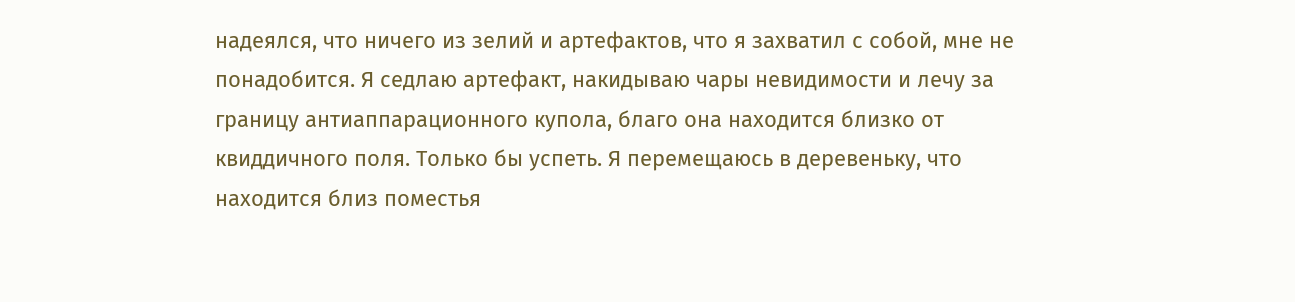надеялся, что ничего из зелий и артефактов, что я захватил с собой, мне не понадобится. Я седлаю артефакт, накидываю чары невидимости и лечу за границу антиаппарационного купола, благо она находится близко от квиддичного поля. Только бы успеть. Я перемещаюсь в деревеньку, что находится близ поместья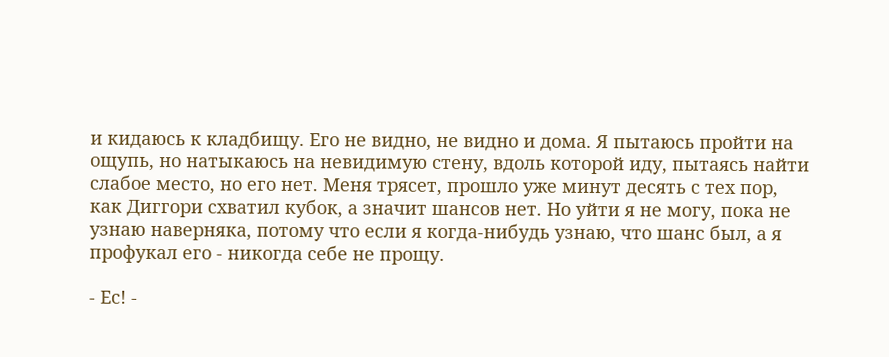и кидаюсь к кладбищу. Его не видно, не видно и дома. Я пытаюсь пройти на ощупь, но натыкаюсь на невидимую стену, вдоль которой иду, пытаясь найти слабое место, но его нет. Меня трясет, прошло уже минут десять с тех пор, как Диггори схватил кубок, а значит шансов нет. Но уйти я не могу, пока не узнаю наверняка, потому что если я когда-нибудь узнаю, что шанс был, а я профукал его - никогда себе не прощу.

- Ес! -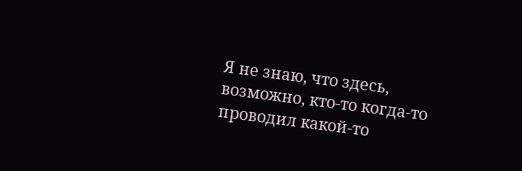Я не знаю, что здесь, возможно, кто-то когда-то проводил какой-то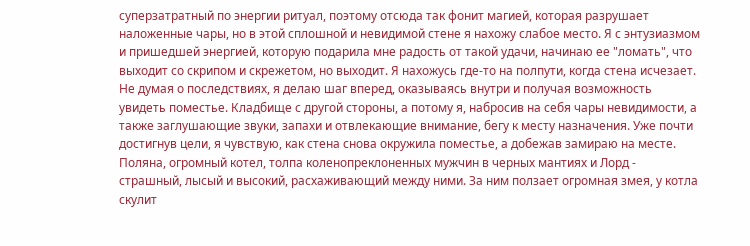суперзатратный по энергии ритуал, поэтому отсюда так фонит магией, которая разрушает наложенные чары, но в этой сплошной и невидимой стене я нахожу слабое место. Я с энтузиазмом и пришедшей энергией, которую подарила мне радость от такой удачи, начинаю ее "ломать", что выходит со скрипом и скрежетом, но выходит. Я нахожусь где-то на полпути, когда стена исчезает. Не думая о последствиях, я делаю шаг вперед, оказываясь внутри и получая возможность увидеть поместье. Кладбище с другой стороны, а потому я, набросив на себя чары невидимости, а также заглушающие звуки, запахи и отвлекающие внимание, бегу к месту назначения. Уже почти достигнув цели, я чувствую, как стена снова окружила поместье, а добежав замираю на месте. Поляна, огромный котел, толпа коленопреклоненных мужчин в черных мантиях и Лорд - страшный, лысый и высокий, расхаживающий между ними. За ним ползает огромная змея, у котла скулит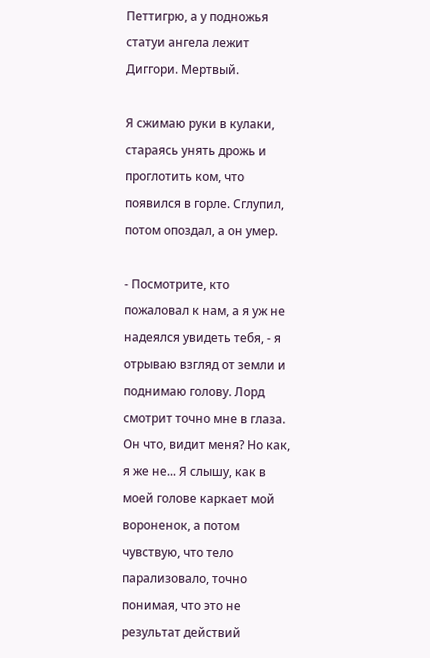Петтигрю, а у подножья статуи ангела лежит Диггори. Мертвый.

Я сжимаю руки в кулаки, стараясь унять дрожь и проглотить ком, что появился в горле. Сглупил, потом опоздал, а он умер.

- Посмотрите, кто пожаловал к нам, а я уж не надеялся увидеть тебя, - я отрываю взгляд от земли и поднимаю голову. Лорд смотрит точно мне в глаза. Он что, видит меня? Но как, я же не... Я слышу, как в моей голове каркает мой вороненок, а потом чувствую, что тело парализовало, точно понимая, что это не результат действий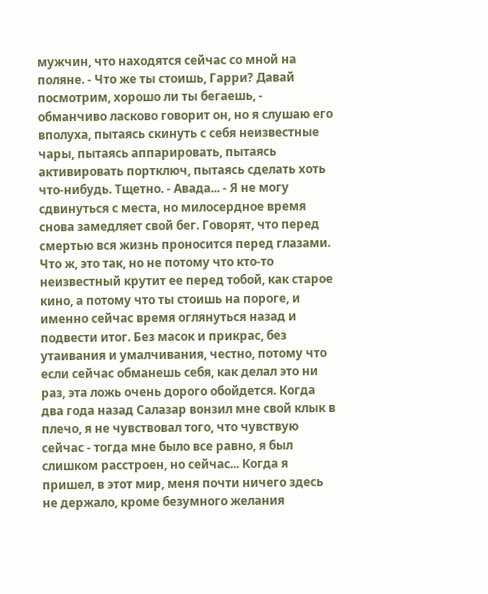мужчин, что находятся сейчас со мной на поляне. - Что же ты стоишь, Гарри? Давай посмотрим, хорошо ли ты бегаешь, - обманчиво ласково говорит он, но я слушаю его вполуха, пытаясь скинуть с себя неизвестные чары, пытаясь аппарировать, пытаясь активировать портключ, пытаясь сделать хоть что-нибудь. Тщетно. - Авада... - Я не могу сдвинуться с места, но милосердное время снова замедляет свой бег. Говорят, что перед смертью вся жизнь проносится перед глазами. Что ж, это так, но не потому что кто-то неизвестный крутит ее перед тобой, как старое кино, а потому что ты стоишь на пороге, и именно сейчас время оглянуться назад и подвести итог. Без масок и прикрас, без утаивания и умалчивания, честно, потому что если сейчас обманешь себя, как делал это ни раз, эта ложь очень дорого обойдется. Когда два года назад Салазар вонзил мне свой клык в плечо, я не чувствовал того, что чувствую сейчас - тогда мне было все равно, я был слишком расстроен, но сейчас... Когда я пришел, в этот мир, меня почти ничего здесь не держало, кроме безумного желания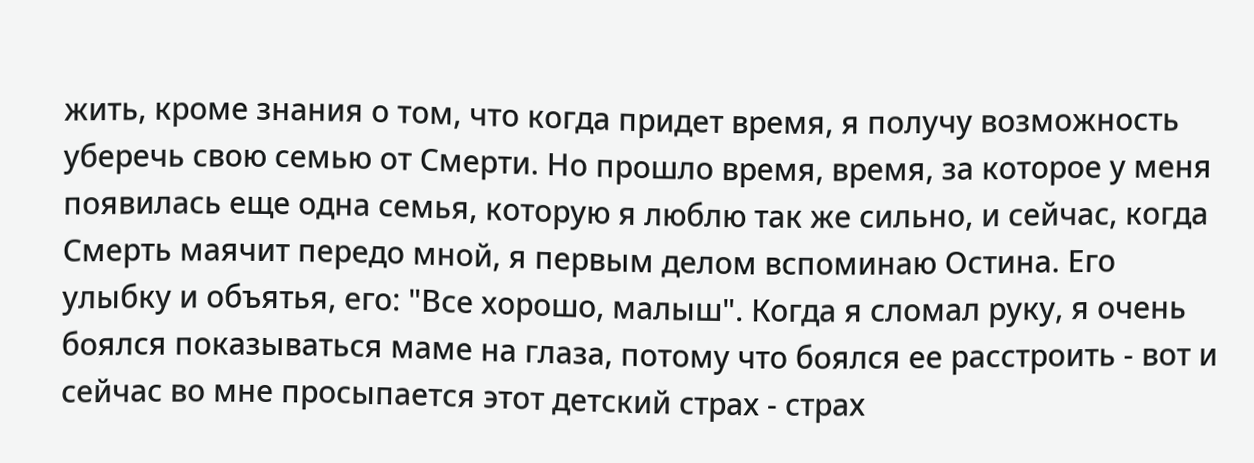жить, кроме знания о том, что когда придет время, я получу возможность уберечь свою семью от Смерти. Но прошло время, время, за которое у меня появилась еще одна семья, которую я люблю так же сильно, и сейчас, когда Смерть маячит передо мной, я первым делом вспоминаю Остина. Его улыбку и объятья, его: "Все хорошо, малыш". Когда я сломал руку, я очень боялся показываться маме на глаза, потому что боялся ее расстроить - вот и сейчас во мне просыпается этот детский страх - страх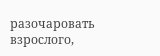разочаровать взрослого,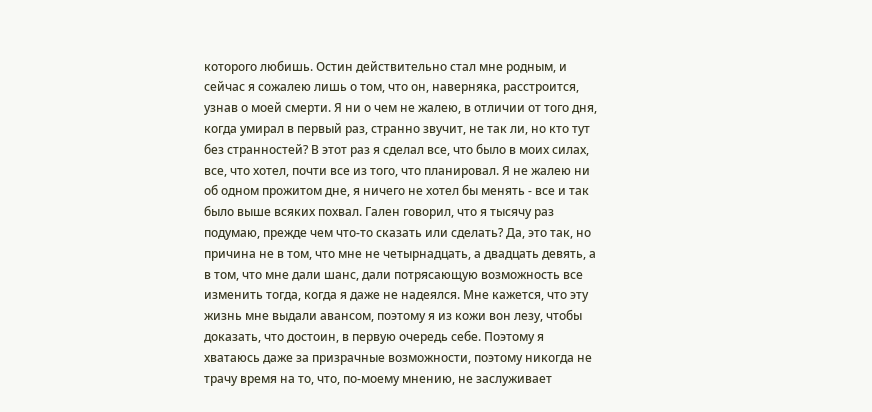которого любишь. Остин действительно стал мне родным, и сейчас я сожалею лишь о том, что он, наверняка, расстроится, узнав о моей смерти. Я ни о чем не жалею, в отличии от того дня, когда умирал в первый раз, странно звучит, не так ли, но кто тут без странностей? В этот раз я сделал все, что было в моих силах, все, что хотел, почти все из того, что планировал. Я не жалею ни об одном прожитом дне, я ничего не хотел бы менять - все и так было выше всяких похвал. Гален говорил, что я тысячу раз подумаю, прежде чем что-то сказать или сделать? Да, это так, но причина не в том, что мне не четырнадцать, а двадцать девять, а в том, что мне дали шанс, дали потрясающую возможность все изменить тогда, когда я даже не надеялся. Мне кажется, что эту жизнь мне выдали авансом, поэтому я из кожи вон лезу, чтобы доказать, что достоин, в первую очередь себе. Поэтому я хватаюсь даже за призрачные возможности, поэтому никогда не трачу время на то, что, по-моему мнению, не заслуживает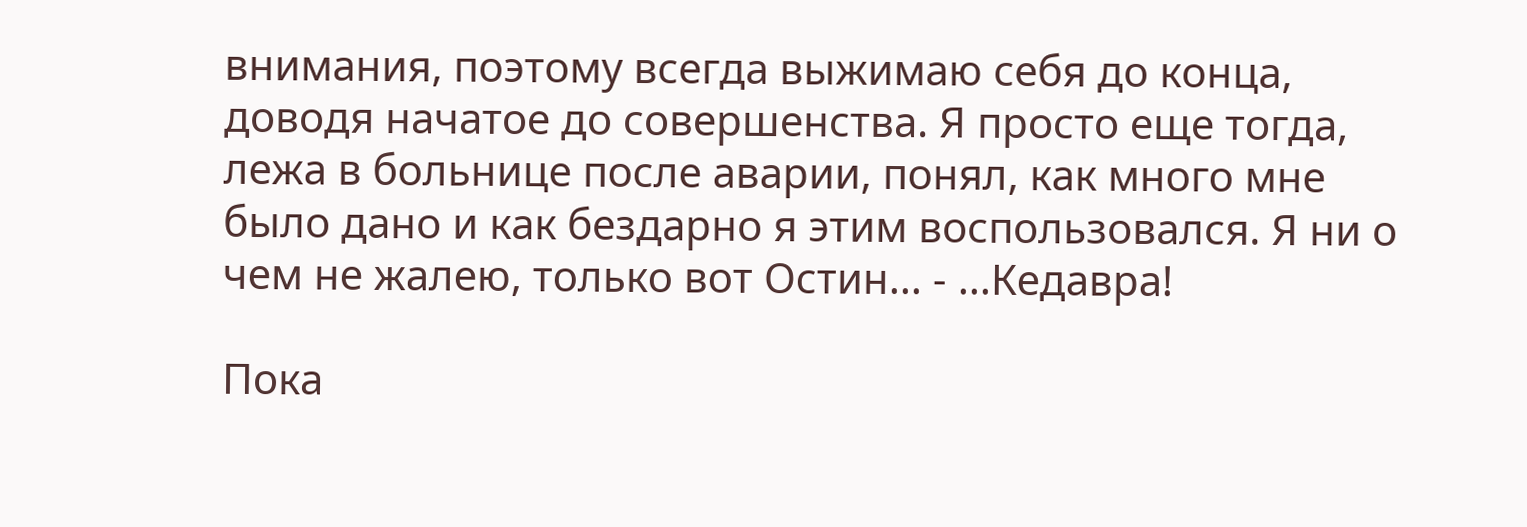внимания, поэтому всегда выжимаю себя до конца, доводя начатое до совершенства. Я просто еще тогда, лежа в больнице после аварии, понял, как много мне было дано и как бездарно я этим воспользовался. Я ни о чем не жалею, только вот Остин... - ...Кедавра!

Пока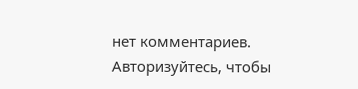нет комментариев. Авторизуйтесь, чтобы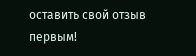оставить свой отзыв первым!